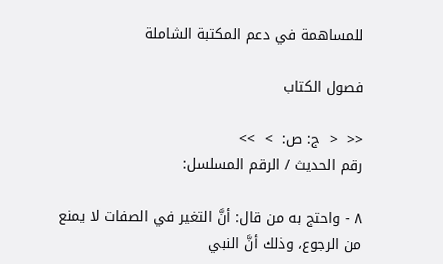للمساهمة في دعم المكتبة الشاملة

فصول الكتاب

<<  <  ج: ص:  >  >>
رقم الحديث / الرقم المسلسل:

٨ - واحتج به من قال: أنَّ التغير في الصفات لا يمنع من الرجوع، وذلك أنَّ النبي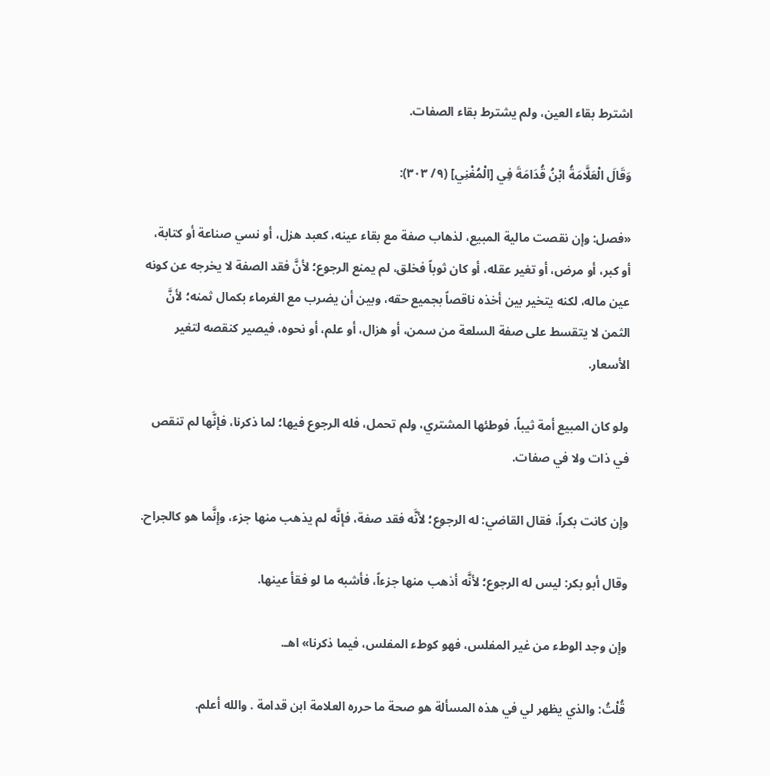اشترط بقاء العين، ولم يشترط بقاء الصفات.

وَقَالَ الْعَلَّامَةُ ابْنُ قُدَامَةَ فِي [الْمُغْنِي] (٩/ ٣٠٣):

«فصل: وإن نقصت مالية المبيع، لذهاب صفة مع بقاء عينه، كعبد هزل، أو نسي صناعة أو كتابة، أو كبر، أو مرض، أو تغير عقله، أو كان ثوباً فخلق، لم يمنع الرجوع؛ لأنَّ فقد الصفة لا يخرجه عن كونه عين ماله، لكنه يتخير بين أخذه ناقصاً بجميع حقه، وبين أن يضرب مع الغرماء بكمال ثمنه؛ لأنَّ الثمن لا يتقسط على صفة السلعة من سمن، أو هزال، أو علم، أو نحوه، فيصير كنقصه لتغير الأسعار.

ولو كان المبيع أمة ثيباً، فوطئها المشتري، ولم تحمل، فله الرجوع فيها؛ لما ذكرنا، فإنَّها لم تنقص في ذات ولا في صفات.

وإن كانت بكراً، فقال القاضي: له الرجوع؛ لأنَّه فقد صفة، فإنَّه لم يذهب منها جزء، وإنَّما هو كالجراح.

وقال أبو بكر: ليس له الرجوع؛ لأنَّه أذهب منها جزءاً، فأشبه ما لو فقأ عينها.

وإن وجد الوطء من غير المفلس، فهو كوطء المفلس، فيما ذكرنا» اهـ.

قُلْتُ: والذي يظهر لي في هذه المسألة هو صحة ما حرره العلامة ابن قدامة . والله أعلم.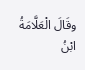وقَالَ الْعَلَّامَةُ ابْنُ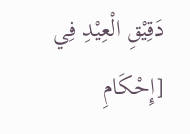دَقِيْقِ الْعِيْدِ فِي [إِحْكَامِ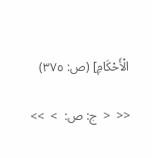الْأَحْكَامِ] (ص: ٣٧٥)

<<  <  ج: ص:  >  >>